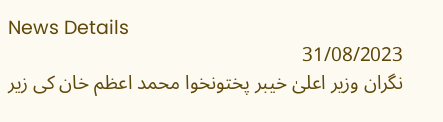News Details
31/08/2023
نگران وزیر اعلیٰ خیبر پختونخوا محمد اعظم خان کی زیر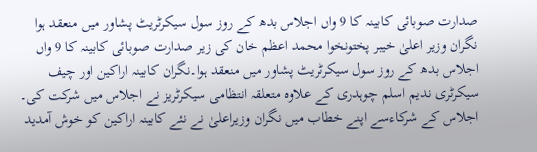صدارت صوبائی کابینہ کا 9 واں اجلاس بدھ کے روز سول سیکرٹریٹ پشاور میں منعقد ہوا
نگران وزیر اعلیٰ خیبر پختونخوا محمد اعظم خان کی زیر صدارت صوبائی کابینہ کا 9 واں اجلاس بدھ کے روز سول سیکرٹریٹ پشاور میں منعقد ہوا۔نگران کابینہ اراکین اور چیف سیکرٹری ندیم اسلم چوہدری کے علاوہ متعلقہ انتظامی سیکرٹریز نے اجلاس میں شرکت کی۔ اجلاس کے شرکاءسے اپنے خطاب میں نگران وزیراعلیٰ نے نئے کابینہ اراکین کو خوش آمدید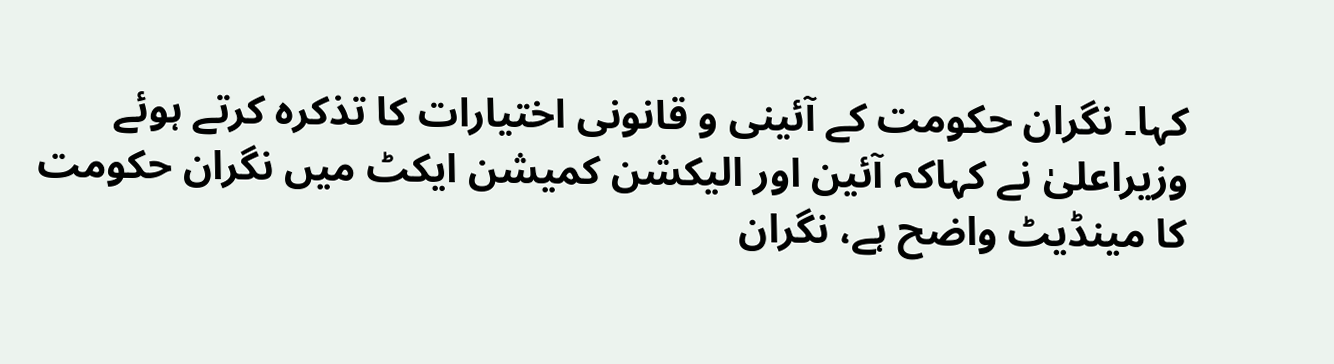کہا۔ نگران حکومت کے آئینی و قانونی اختیارات کا تذکرہ کرتے ہوئے وزیراعلیٰ نے کہاکہ آئین اور الیکشن کمیشن ایکٹ میں نگران حکومت کا مینڈیٹ واضح ہے، نگران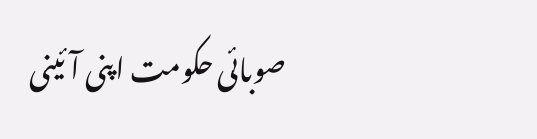صوبائی حکومت اپنی آئینی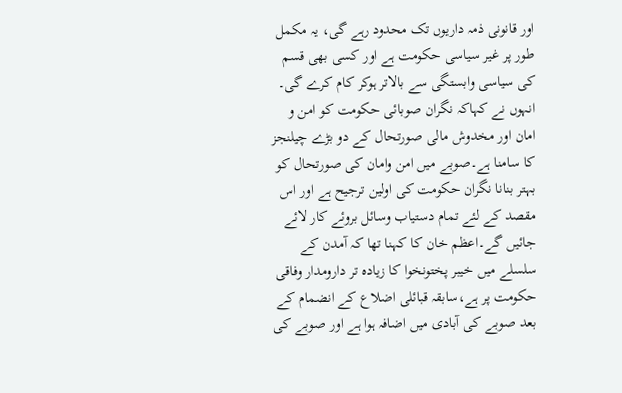اور قانونی ذمہ داریوں تک محدود رہے گی، یہ مکمل طور پر غیر سیاسی حکومت ہے اور کسی بھی قسم کی سیاسی وابستگی سے بالاتر ہوکر کام کرے گی۔ انہوں نے کہاکہ نگران صوبائی حکومت کو امن و امان اور مخدوش مالی صورتحال کے دو بڑے چیلنجز کا سامنا ہے۔صوبے میں امن وامان کی صورتحال کو بہتر بنانا نگران حکومت کی اولین ترجیح ہے اور اس مقصد کے لئے تمام دستیاب وسائل بروئے کار لائے جائیں گے۔اعظم خان کا کہنا تھا کہ آمدن کے سلسلے میں خیبر پختونخوا کا زیادہ تر دارومدار وفاقی حکومت پر ہے،سابقہ قبائلی اضلاع کے انضمام کے بعد صوبے کی آبادی میں اضافہ ہوا ہے اور صوبے کی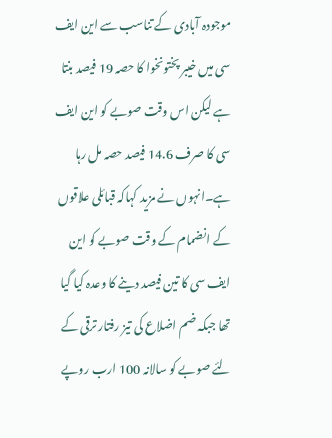موجودہ آبادی کے تناسب سے این ایف سی میں خیبر پختونخوا کا حصہ 19 فیصد بنتا ہے لیکن اس وقت صوبے کو این ایف سی کا صرف 14.6 فیصد حصہ مل رہا ہے۔انہوں نے مزید کہاکہ قبائلی علاقوں کے انضمام کے وقت صوبے کو این ایف سی کا تین فیصد دینے کا وعدہ کیا گیا تھا جبکہ ضم اضلاع کی تیز رفتار ترقی کے لئے صوبے کو سالانہ 100 ارب روپے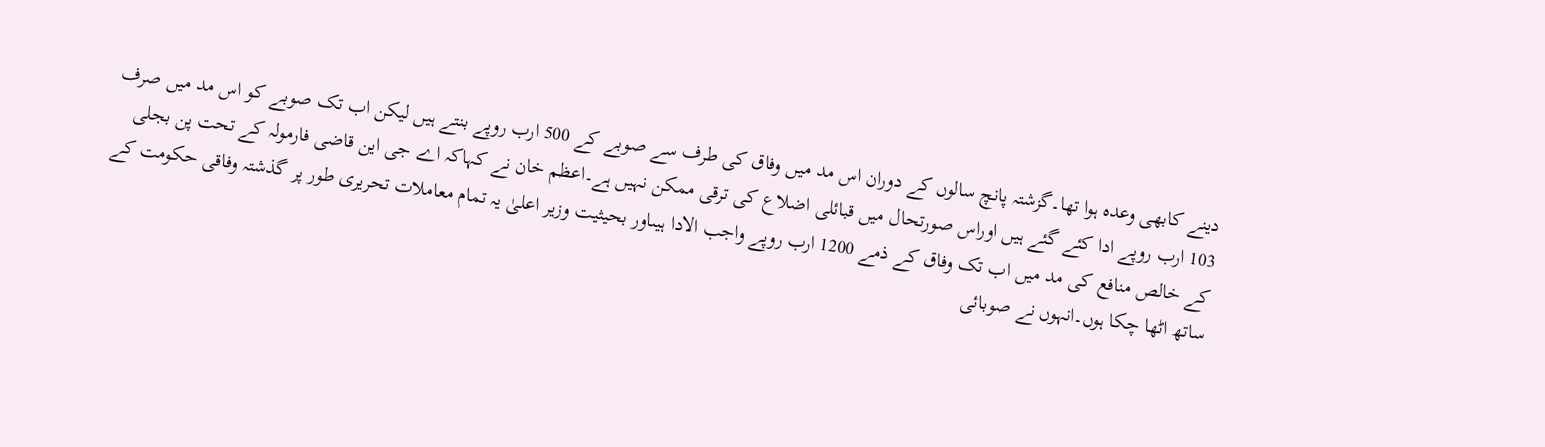دینے کابھی وعدہ ہوا تھا۔گزشتہ پانچ سالوں کے دوران اس مد میں وفاق کی طرف سے صوبے کے 500 ارب روپے بنتے ہیں لیکن اب تک صوبے کو اس مد میں صرف 103 ارب روپے ادا کئے گئے ہیں اوراس صورتحال میں قبائلی اضلاع کی ترقی ممکن نہیں ہے۔اعظم خان نے کہاکہ اے جی این قاضی فارمولہ کے تحت پن بجلی کے خالص منافع کی مد میں اب تک وفاق کے ذمے 1200 ارب روپے واجب الادا ہیںاور بحیثیت وزیر اعلیٰ یہ تمام معاملات تحریری طور پر گذشتہ وفاقی حکومت کے ساتھ اٹھا چکا ہوں۔انہوں نے صوبائی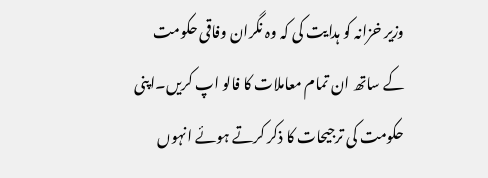وزیر خزانہ کو ہدایت کی کہ وہ نگران وفاقی حکومت کے ساتھ ان تمام معاملات کا فالو اپ کریں۔اپنی حکومت کی ترجیحات کا ذکر کرتے ہوئے انہوں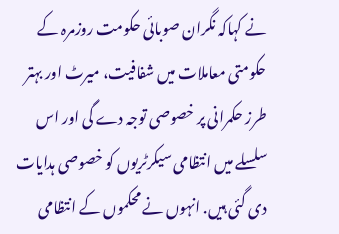نے کہاکہ نگران صوبائی حکومت روزمرہ کے حکومتی معاملات میں شفافیت، میرٹ اور بہتر طرز حکمرانی پر خصوصی توجہ دے گی اور اس سلسلے میں انتظامی سیکرٹریوں کو خصوصی ہدایات دی گئی ہیں. انہوں نے محکموں کے انتظامی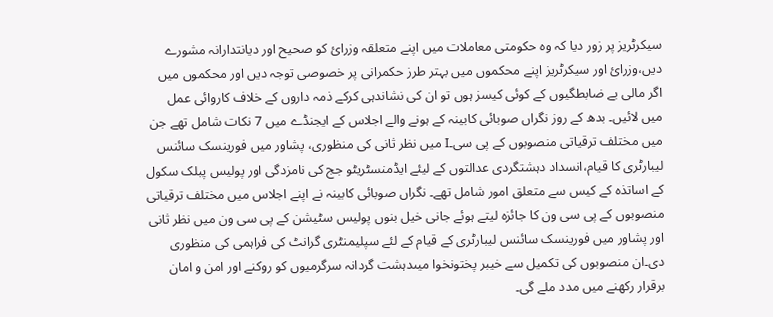سیکرٹریز پر زور دیا کہ وہ حکومتی معاملات میں اپنے متعلقہ وزرائ کو صحیح اور دیانتدارانہ مشورے دیں،وزرائ اور سیکرٹریز اپنے محکموں میں بہتر طرز حکمرانی پر خصوصی توجہ دیں اور محکموں میں اگر مالی بے ضابطگیوں کے کوئی کیسز ہوں تو ان کی نشاندہی کرکے ذمہ داروں کے خلاف کاروائی عمل میں لائیں۔ بدھ کے روز نگراں صوبائی کابینہ کے ہونے والے اجلاس کے ایجنڈے میں 7 نکات شامل تھے جن میں مختلف ترقیاتی منصوبوں کے پی سی۔I میں نظر ثانی کی منظوری، پشاور میں فورینسک سائنس لیبارٹری کا قیام،انسداد دہشتگردی عدالتوں کے لیئے ایڈمنسٹریٹو جج کی نامزدگی اور پولیس پبلک سکول کے اساتذہ کے کیس سے متعلق امور شامل تھے۔ نگراں صوبائی کابینہ نے اپنے اجلاس میں مختلف ترقیاتی منصوبوں کے پی سی ون کا جائزہ لیتے ہوئے جانی خیل بنوں پولیس سٹیشن کے پی سی ون میں نظر ثانی اور پشاور میں فورینسک سائنس لیبارٹری کے قیام کے لئے سپلیمنٹری گرانٹ کی فراہمی کی منظوری دی۔ان منصوبوں کی تکمیل سے خیبر پختونخوا میںدہشت گردانہ سرگرمیوں کو روکنے اور امن و امان برقرار رکھنے میں مدد ملے گی۔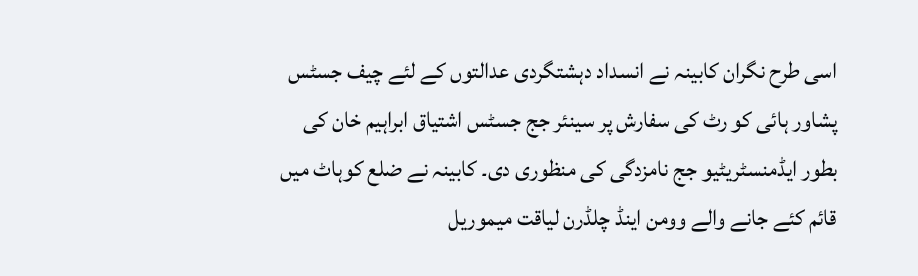اسی طرح نگران کابینہ نے انسداد دہشتگردی عدالتوں کے لئے چیف جسٹس پشاور ہائی کو رٹ کی سفارش پر سینئر جج جسٹس اشتیاق ابراہیم خان کی بطور ایڈمنسٹریٹیو جج نامزدگی کی منظوری دی۔ کابینہ نے ضلع کوہاٹ میں قائم کئے جانے والے وومن اینڈ چلڈرن لیاقت میموریل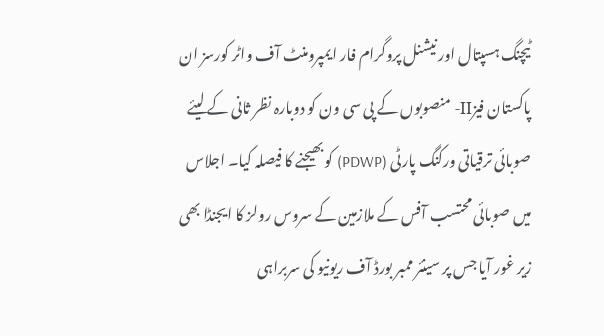ٹیچنگ ہسپتال اور نیشنل پروگرام فار ایمپرومنٹ آف واٹر کورسز ان پاکستان فیزII- منصوبوں کے پی سی ون کو دوبارہ نظر ثانی کے لیئے صوبائی ترقیاتی ورکنگ پارٹی (PDWP) کو بھیجنے کا فیصلہ کیا۔ اجلاس میں صوبائی محتسب آفس کے ملازمین کے سروس رولز کا ایجنڈا بھی زیر غور آیا جس پر سینئر ممبر بورڈ آف ریونیو کی سربراہی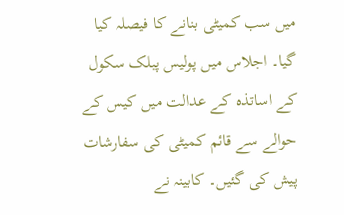میں سب کمیٹی بنانے کا فیصلہ کیا گیا۔ اجلاس میں پولیس پبلک سکول کے اساتذہ کے عدالت میں کیس کے حوالے سے قائم کمیٹی کی سفارشات پیش کی گئیں۔ کابینہ نے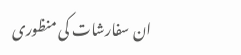ان سفارشات کی منظوری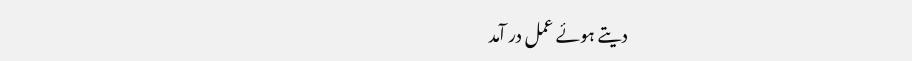دیتے ہوئے عمل در آمد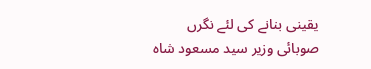یقینی بنانے کی لئے نگرں صوبائی وزیر سید مسعود شاہ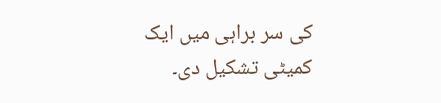کی سر براہی میں ایک کمیٹی تشکیل دی۔